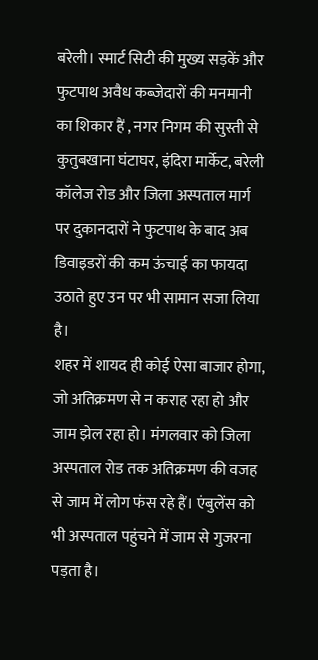बरेली। स्मार्ट सिटी की मुख्य सड़कें और फुटपाथ अवैध कब्जेदारों की मनमानी का शिकार हैं , नगर निगम की सुस्ती से कुतुबखाना घंटाघर, इंदिरा मार्केट, बरेली कॉलेज रोड और जिला अस्पताल मार्ग पर दुकानदारों ने फुटपाथ के बाद अब डिवाइडरों की कम ऊंचाई का फायदा उठाते हुए उन पर भी सामान सजा लिया है।
शहर में शायद ही कोई ऐसा बाजार होगा, जो अतिक्रमण से न कराह रहा हो और जाम झेल रहा हो। मंगलवार को जिला अस्पताल रोड तक अतिक्रमण की वजह से जाम में लोग फंस रहे हैं। एंबुलेंस को भी अस्पताल पहुंचने में जाम से गुजरना पड़ता है।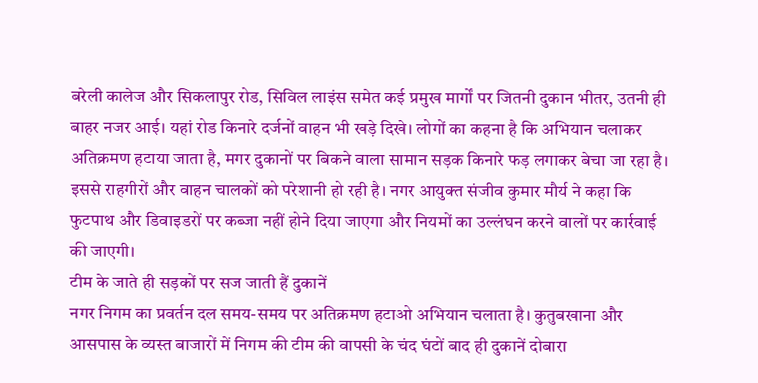बरेली कालेज और सिकलापुर रोड, सिविल लाइंस समेत कई प्रमुख मार्गों पर जितनी दुकान भीतर, उतनी ही बाहर नजर आई। यहां रोड किनारे दर्जनों वाहन भी खड़े दिखे। लोगों का कहना है कि अभियान चलाकर अतिक्रमण हटाया जाता है, मगर दुकानों पर बिकने वाला सामान सड़क किनारे फड़ लगाकर बेचा जा रहा है। इससे राहगीरों और वाहन चालकों को परेशानी हो रही है। नगर आयुक्त संजीव कुमार मौर्य ने कहा कि फुटपाथ और डिवाइडरों पर कब्जा नहीं होने दिया जाएगा और नियमों का उल्लंघन करने वालों पर कार्रवाई की जाएगी।
टीम के जाते ही सड़कों पर सज जाती हैं दुकानें
नगर निगम का प्रवर्तन दल समय-समय पर अतिक्रमण हटाओ अभियान चलाता है। कुतुबखाना और आसपास के व्यस्त बाजारों में निगम की टीम की वापसी के चंद घंटों बाद ही दुकानें दोबारा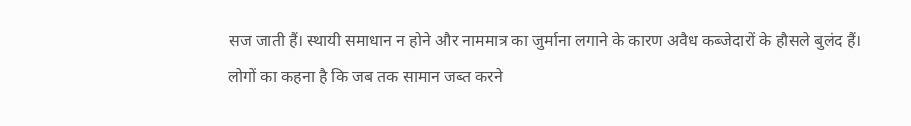सज जाती हैं। स्थायी समाधान न होने और नाममात्र का जुर्माना लगाने के कारण अवैध कब्जेदारों के हौसले बुलंद हैं। लोगों का कहना है कि जब तक सामान जब्त करने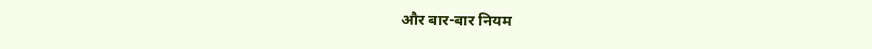और बार-बार नियम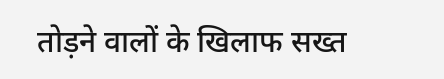तोड़ने वालों के खिलाफ सख्त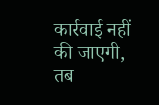कार्रवाई नहीं की जाएगी, तब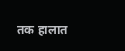तक हालात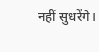नहीं सुधरेंगे।